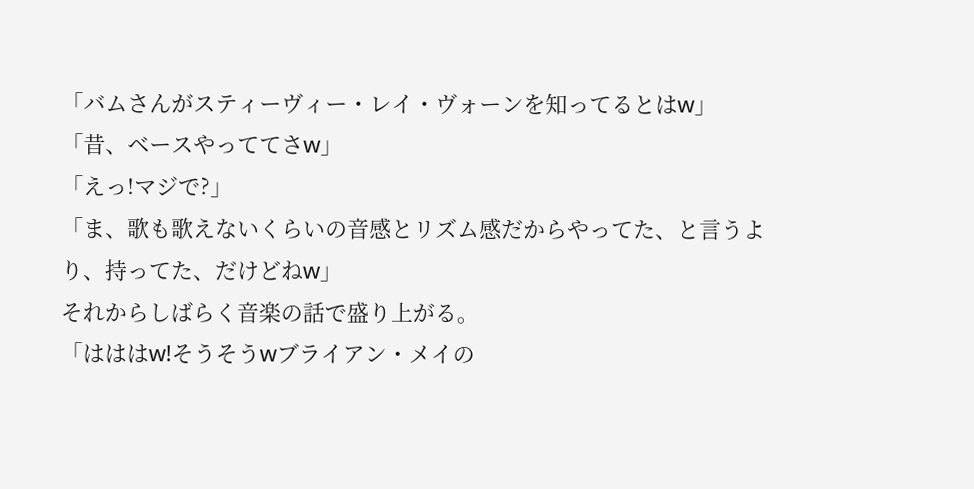「バムさんがスティーヴィー・レイ・ヴォーンを知ってるとはw」
「昔、ベースやっててさw」
「えっ!マジで?」
「ま、歌も歌えないくらいの音感とリズム感だからやってた、と言うより、持ってた、だけどねw」
それからしばらく音楽の話で盛り上がる。
「はははw!そうそうwブライアン・メイの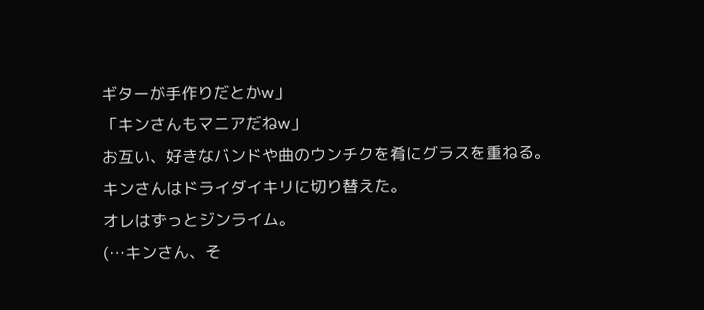ギターが手作りだとかw」
「キンさんもマニアだねw」
お互い、好きなバンドや曲のウンチクを肴にグラスを重ねる。
キンさんはドライダイキリに切り替えた。
オレはずっとジンライム。
(…キンさん、そ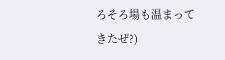ろそろ場も温まってきたぜ?)